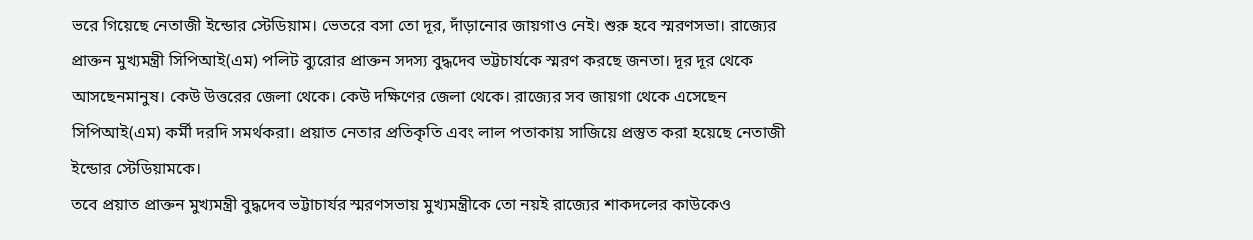ভরে গিয়েছে নেতাজী ইন্ডোর স্টেডিয়াম। ভেতরে বসা তো দূর, দাঁড়ানোর জায়গাও নেই। শুরু হবে স্মরণসভা। রাজ্যের প্রাক্তন মুখ্যমন্ত্রী সিপিআই(এম) পলিট ব্যুরোর প্রাক্তন সদস্য বুদ্ধদেব ভট্টচার্যকে স্মরণ করছে জনতা। দূর দূর থেকে আসছেনমানুষ। কেউ উত্তরের জেলা থেকে। কেউ দক্ষিণের জেলা থেকে। রাজ্যের সব জায়গা থেকে এসেছেন সিপিআই(এম) কর্মী দরদি সমর্থকরা। প্রয়াত নেতার প্রতিকৃতি এবং লাল পতাকায় সাজিয়ে প্রস্তুত করা হয়েছে নেতাজী ইন্ডোর স্টেডিয়ামকে।
তবে প্রয়াত প্রাক্তন মুখ্যমন্ত্রী বুদ্ধদেব ভট্টাচার্যর স্মরণসভায় মুখ্যমন্ত্রীকে তো নয়ই রাজ্যের শাকদলের কাউকেও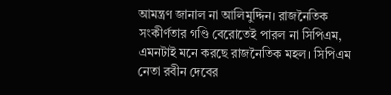আমন্ত্রণ জানাল না আলিমুদ্দিন। রাজনৈতিক সংকীর্ণতার গণ্ডি বেরোতেই পারল না সিপিএম, এমনটাই মনে করছে রাজনৈতিক মহল। সিপিএম নেতা রবীন দেবের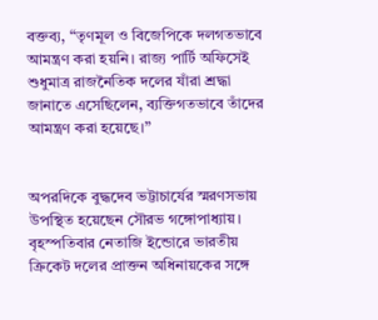বক্তব্য, ‘‘তৃণমূল ও বিজেপিকে দলগতভাবে আমন্ত্রণ করা হয়নি। রাজ্য পার্টি অফিসেই শুধুমাত্র রাজনৈতিক দলের যাঁরা শ্রদ্ধা জানাতে এসেছিলেন, ব্যক্তিগতভাবে তাঁদের আমন্ত্রণ করা হয়েছে।’’


অপরদিকে বুদ্ধদেব ভট্টাচার্যের স্মরণসভায় উপস্থিত হয়েছেন সৌরভ গঙ্গোপাধ্যায়। বৃহস্পতিবার নেতাজি ইন্ডোরে ভারতীয় ক্রিকেট দলের প্রাক্তন অধিনায়কের সঙ্গে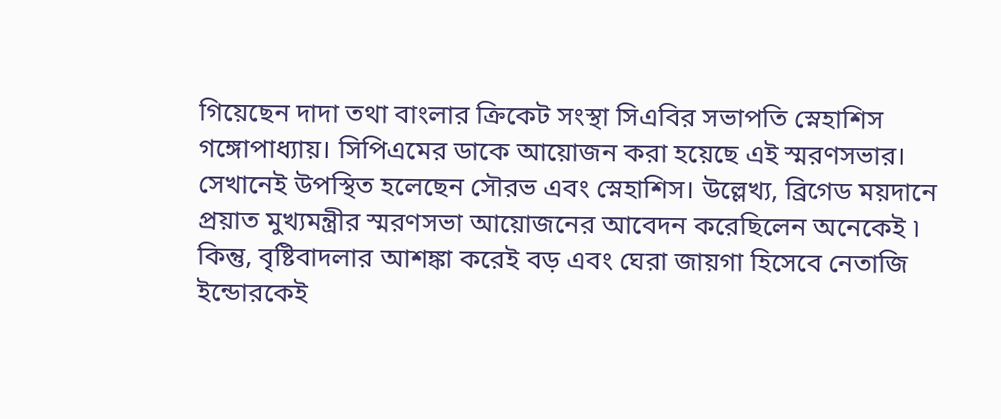গিয়েছেন দাদা তথা বাংলার ক্রিকেট সংস্থা সিএবির সভাপতি স্নেহাশিস গঙ্গোপাধ্যায়। সিপিএমের ডাকে আয়োজন করা হয়েছে এই স্মরণসভার। সেখানেই উপস্থিত হলেছেন সৌরভ এবং স্নেহাশিস। উল্লেখ্য, ব্রিগেড ময়দানে প্রয়াত মুখ্যমন্ত্রীর স্মরণসভা আয়োজনের আবেদন করেছিলেন অনেকেই ৷
কিন্তু, বৃষ্টিবাদলার আশঙ্কা করেই বড় এবং ঘেরা জায়গা হিসেবে নেতাজি ইন্ডোরকেই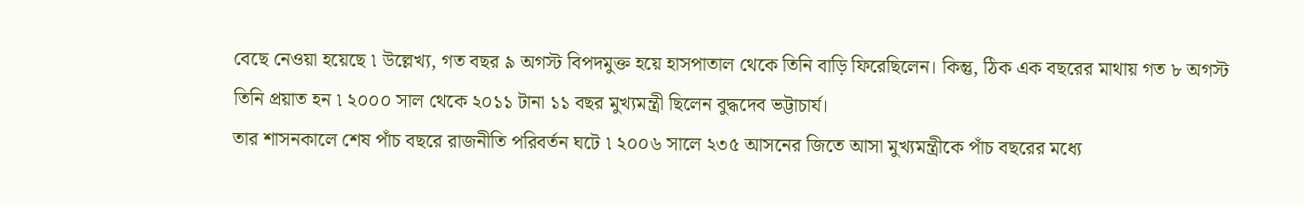বেছে নেওয়া হয়েছে ৷ উল্লেখ্য, গত বছর ৯ অগস্ট বিপদমুক্ত হয়ে হাসপাতাল থেকে তিনি বাড়ি ফিরেছিলেন। কিন্তু, ঠিক এক বছরের মাথায় গত ৮ অগস্ট তিনি প্রয়াত হন ৷ ২০০০ সাল থেকে ২০১১ টানা ১১ বছর মুখ্যমন্ত্রী ছিলেন বুদ্ধদেব ভট্টাচার্য।
তার শাসনকালে শেষ পাঁচ বছরে রাজনীতি পরিবর্তন ঘটে ৷ ২০০৬ সালে ২৩৫ আসনের জিতে আসা মুখ্যমন্ত্রীকে পাঁচ বছরের মধ্যে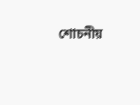শোচনীয়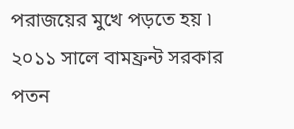পরাজয়ের মুখে পড়তে হয় ৷ ২০১১ সালে বামফ্রন্ট সরকার পতন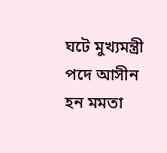ঘটে মুখ্যমন্ত্রী পদে আসীন হন মমতা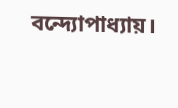বন্দ্যোপাধ্যায়।